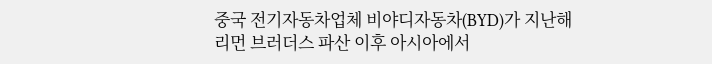중국 전기자동차업체 비야디자동차(BYD)가 지난해 리먼 브러더스 파산 이후 아시아에서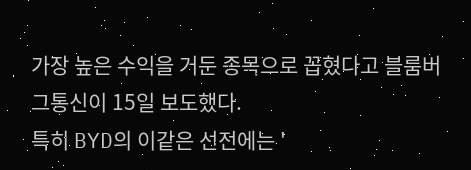가장 높은 수익을 거둔 종목으로 꼽혔다고 블룸버그통신이 15일 보도했다.
특히 BYD의 이같은 선전에는 '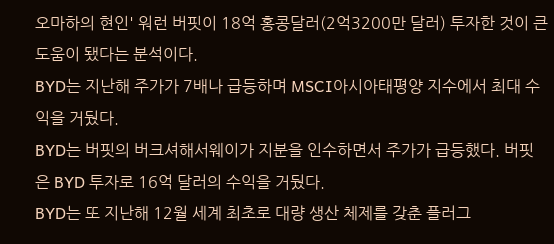오마하의 현인' 워런 버핏이 18억 홍콩달러(2억3200만 달러) 투자한 것이 큰 도움이 됐다는 분석이다.
BYD는 지난해 주가가 7배나 급등하며 MSCI아시아태평양 지수에서 최대 수익을 거뒀다.
BYD는 버핏의 버크셔해서웨이가 지분을 인수하면서 주가가 급등했다. 버핏은 BYD 투자로 16억 달러의 수익을 거뒀다.
BYD는 또 지난해 12월 세계 최초로 대량 생산 체제를 갖춘 플러그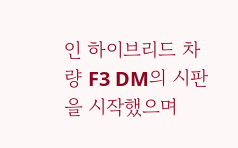인 하이브리드 차량 F3 DM의 시판을 시작했으며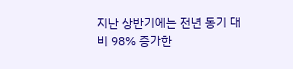지난 상반기에는 전년 동기 대비 98% 증가한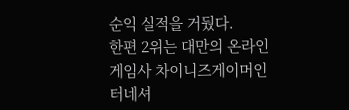순익 실적을 거뒀다.
한편 2위는 대만의 온라인 게임사 차이니즈게이머인터네셔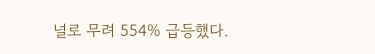널로 무려 554% 급등했다.